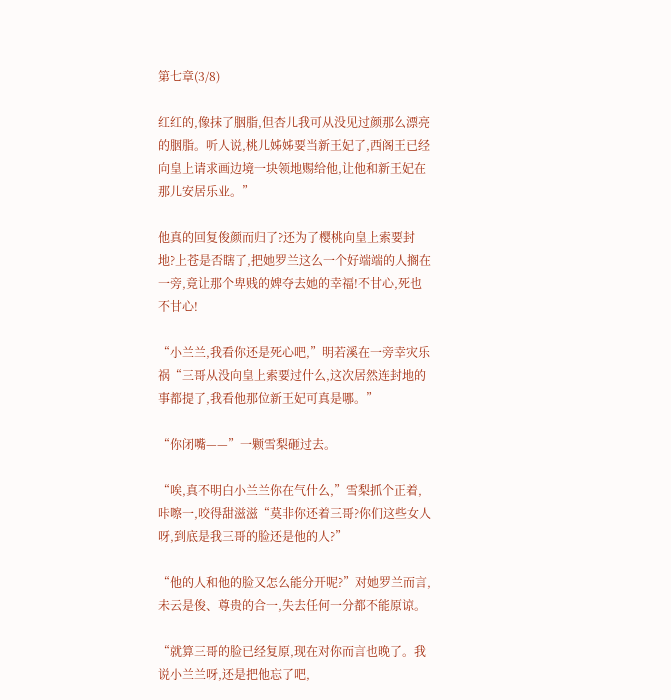第七章(3/8)

红红的,像抹了胭脂,但杏儿我可从没见过颜那么漂亮的胭脂。听人说,桃儿姊姊要当新王妃了,西阁王已经向皇上请求画边境一块领地赐给他,让他和新王妃在那儿安居乐业。”

他真的回复俊颜而归了?还为了樱桃向皇上索要封地?上苍是否瞎了,把她罗兰这么一个好端端的人搁在一旁,竟让那个卑贱的婢夺去她的幸福!不甘心,死也不甘心!

“小兰兰,我看你还是死心吧,”明若溪在一旁幸灾乐祸“三哥从没向皇上索要过什么,这次居然连封地的事都提了,我看他那位新王妃可真是哪。”

“你闭嘴——”一颗雪梨砸过去。

“唉,真不明白小兰兰你在气什么,”雪梨抓个正着,咔嚓一,咬得甜滋滋“莫非你还着三哥?你们这些女人呀,到底是我三哥的脸还是他的人?”

“他的人和他的脸又怎么能分开呢?”对她罗兰而言,未云是俊、尊贵的合一,失去任何一分都不能原谅。

“就算三哥的脸已经复原,现在对你而言也晚了。我说小兰兰呀,还是把他忘了吧,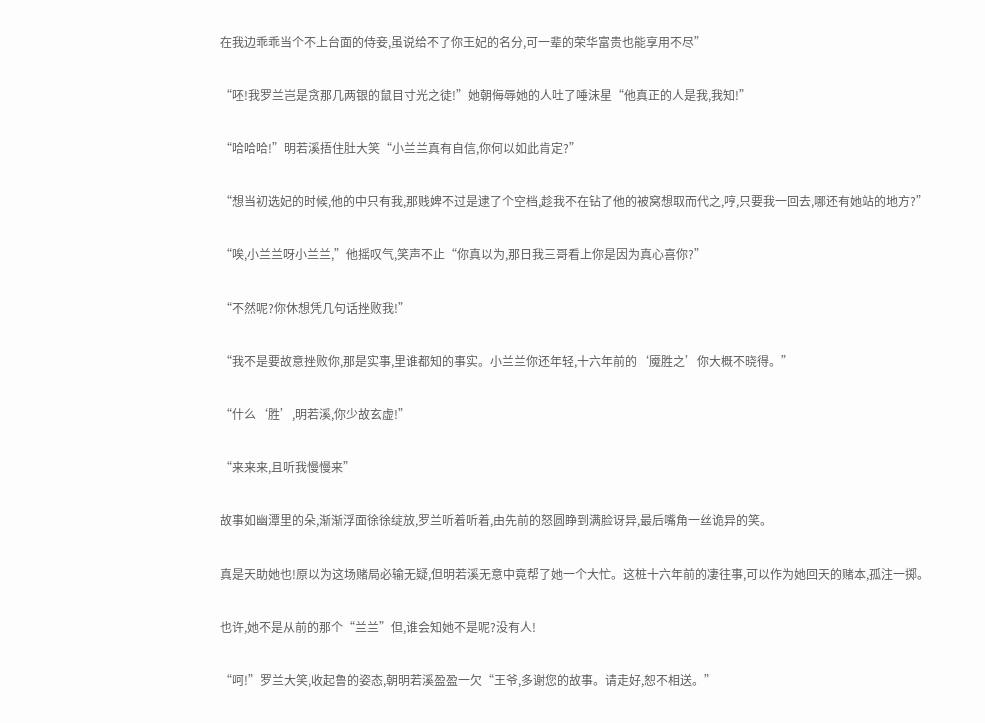在我边乖乖当个不上台面的侍妾,虽说给不了你王妃的名分,可一辈的荣华富贵也能享用不尽”

“呸!我罗兰岂是贪那几两银的鼠目寸光之徒!”她朝侮辱她的人吐了唾沫星“他真正的人是我,我知!”

“哈哈哈!”明若溪捂住肚大笑“小兰兰真有自信,你何以如此肯定?”

“想当初选妃的时候,他的中只有我,那贱婢不过是逮了个空档,趁我不在钻了他的被窝想取而代之,哼,只要我一回去,哪还有她站的地方?”

“唉,小兰兰呀小兰兰,”他摇叹气,笑声不止“你真以为,那日我三哥看上你是因为真心喜你?”

“不然呢?你休想凭几句话挫败我!”

“我不是要故意挫败你,那是实事,里谁都知的事实。小兰兰你还年轻,十六年前的‘魇胜之’你大概不晓得。”

“什么‘胜’,明若溪,你少故玄虚!”

“来来来,且听我慢慢来”

故事如幽潭里的朵,渐渐浮面徐徐绽放,罗兰听着听着,由先前的怒圆睁到满脸讶异,最后嘴角一丝诡异的笑。

真是天助她也!原以为这场赌局必输无疑,但明若溪无意中竟帮了她一个大忙。这桩十六年前的凄往事,可以作为她回天的赌本,孤注一掷。

也许,她不是从前的那个“兰兰”但,谁会知她不是呢?没有人!

“呵!”罗兰大笑,收起鲁的姿态,朝明若溪盈盈一欠“王爷,多谢您的故事。请走好,恕不相送。”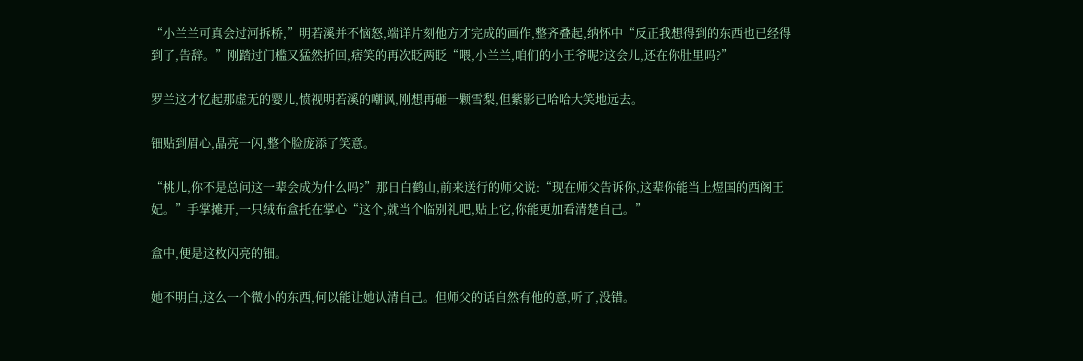“小兰兰可真会过河拆桥,”明若溪并不恼怒,端详片刻他方才完成的画作,整齐叠起,纳怀中“反正我想得到的东西也已经得到了,告辞。”刚踏过门槛又猛然折回,痞笑的再次眨两眨“喂,小兰兰,咱们的小王爷呢?这会儿,还在你肚里吗?”

罗兰这才忆起那虚无的婴儿,愤视明若溪的嘲讽,刚想再砸一颗雪梨,但紫影已哈哈大笑地远去。

钿贴到眉心,晶亮一闪,整个脸庞添了笑意。

“桃儿,你不是总问这一辈会成为什么吗?”那日白鹤山,前来送行的师父说:“现在师父告诉你,这辈你能当上煜国的西阁王妃。”手掌摊开,一只绒布盒托在掌心“这个,就当个临别礼吧,贴上它,你能更加看清楚自己。”

盒中,便是这枚闪亮的钿。

她不明白,这么一个微小的东西,何以能让她认清自己。但师父的话自然有他的意,听了,没错。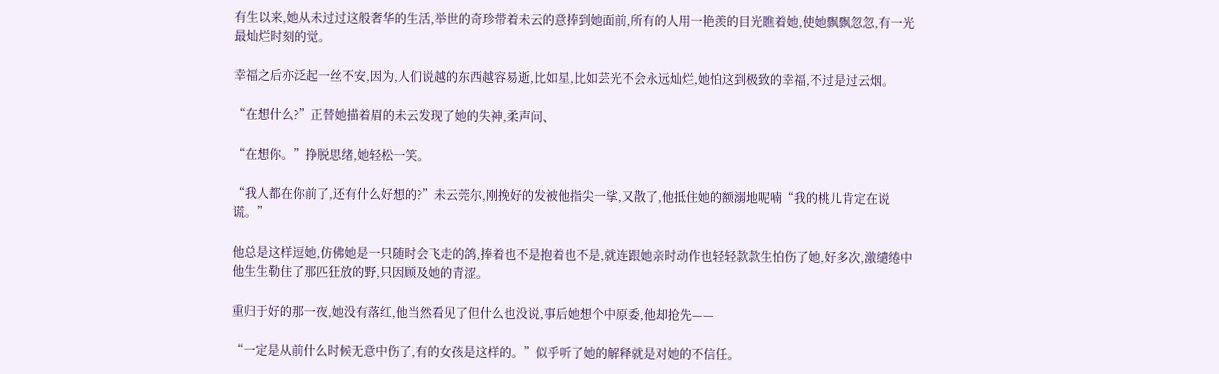有生以来,她从未过过这般奢华的生活,举世的奇珍带着未云的意捧到她面前,所有的人用一艳羡的目光瞧着她,使她飘飘忽忽,有一光最灿烂时刻的觉。

幸福之后亦泛起一丝不安,因为,人们说越的东西越容易逝,比如星,比如芸光不会永远灿烂,她怕这到极致的幸福,不过是过云烟。

“在想什么?”正替她描着眉的未云发现了她的失神,柔声问、

“在想你。”挣脱思绪,她轻松一笑。

“我人都在你前了,还有什么好想的?”未云莞尔,刚挽好的发被他指尖一挲,又散了,他抵住她的额溺地呢喃“我的桃儿肯定在说谎。”

他总是这样逗她,仿佛她是一只随时会飞走的鸽,捧着也不是抱着也不是,就连跟她亲时动作也轻轻款款生怕伤了她,好多次,激缱绻中他生生勒住了那匹狂放的野,只因顾及她的青涩。

重归于好的那一夜,她没有落红,他当然看见了但什么也没说,事后她想个中原委,他却抢先——

“一定是从前什么时候无意中伤了,有的女孩是这样的。”似乎听了她的解释就是对她的不信任。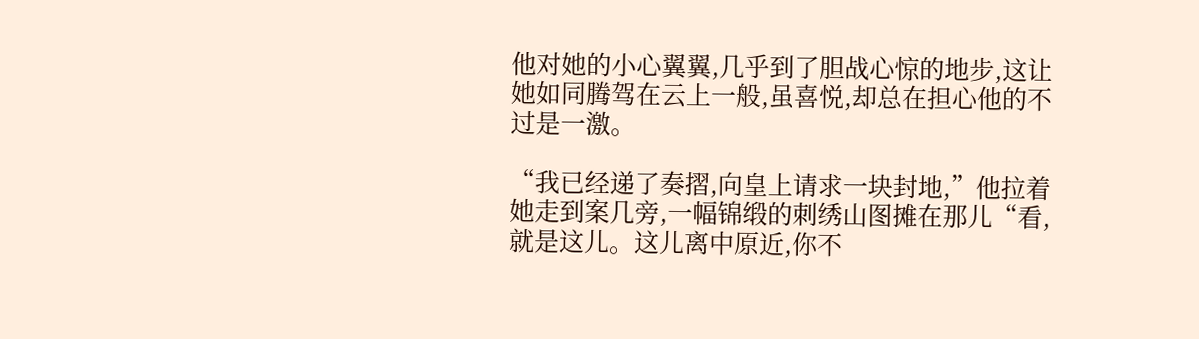他对她的小心翼翼,几乎到了胆战心惊的地步,这让她如同腾驾在云上一般,虽喜悦,却总在担心他的不过是一激。

“我已经递了奏摺,向皇上请求一块封地,”他拉着她走到案几旁,一幅锦缎的刺绣山图摊在那儿“看,就是这儿。这儿离中原近,你不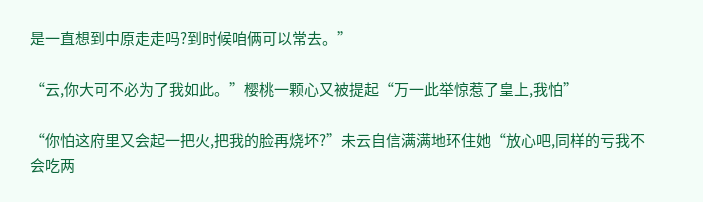是一直想到中原走走吗?到时候咱俩可以常去。”

“云,你大可不必为了我如此。”樱桃一颗心又被提起“万一此举惊惹了皇上,我怕”

“你怕这府里又会起一把火,把我的脸再烧坏?”未云自信满满地环住她“放心吧,同样的亏我不会吃两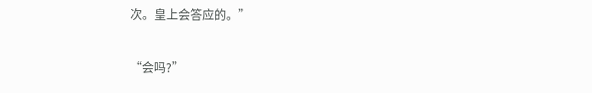次。皇上会答应的。”

“会吗?”